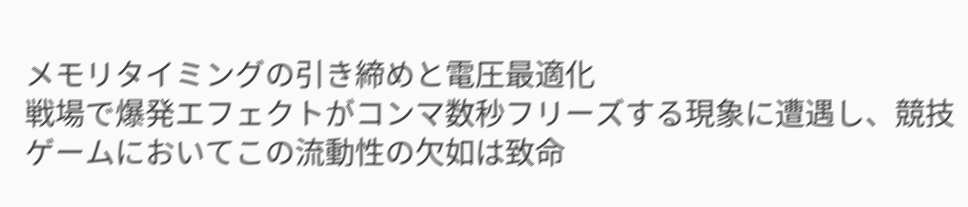メモリタイミングの引き締めと電圧最適化
戦場で爆発エフェクトがコンマ数秒フリーズする現象に遭遇し、競技ゲームにおいてこの流動性の欠如は致命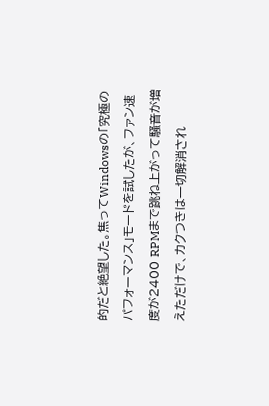的だと絶望した。焦ってWindowsの「究極のパフォーマンス」モードを試したが、ファン速度が2400 RPMまで跳ね上がって騒音が増えただけで、カクつきは一切解消され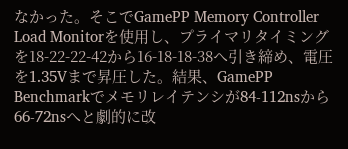なかった。そこでGamePP Memory Controller Load Monitorを使用し、プライマリタイミングを18-22-22-42から16-18-18-38へ引き締め、電圧を1.35Vまで昇圧した。結果、GamePP Benchmarkでメモリレイテンシが84-112nsから66-72nsへと劇的に改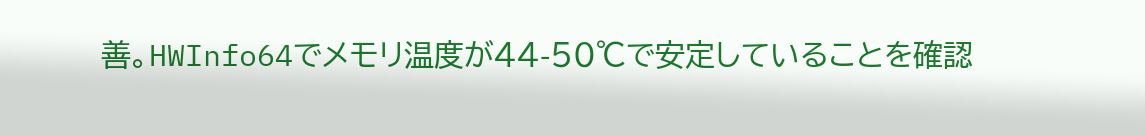善。HWInfo64でメモリ温度が44-50℃で安定していることを確認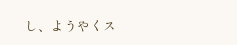し、ようやくス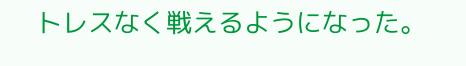トレスなく戦えるようになった。